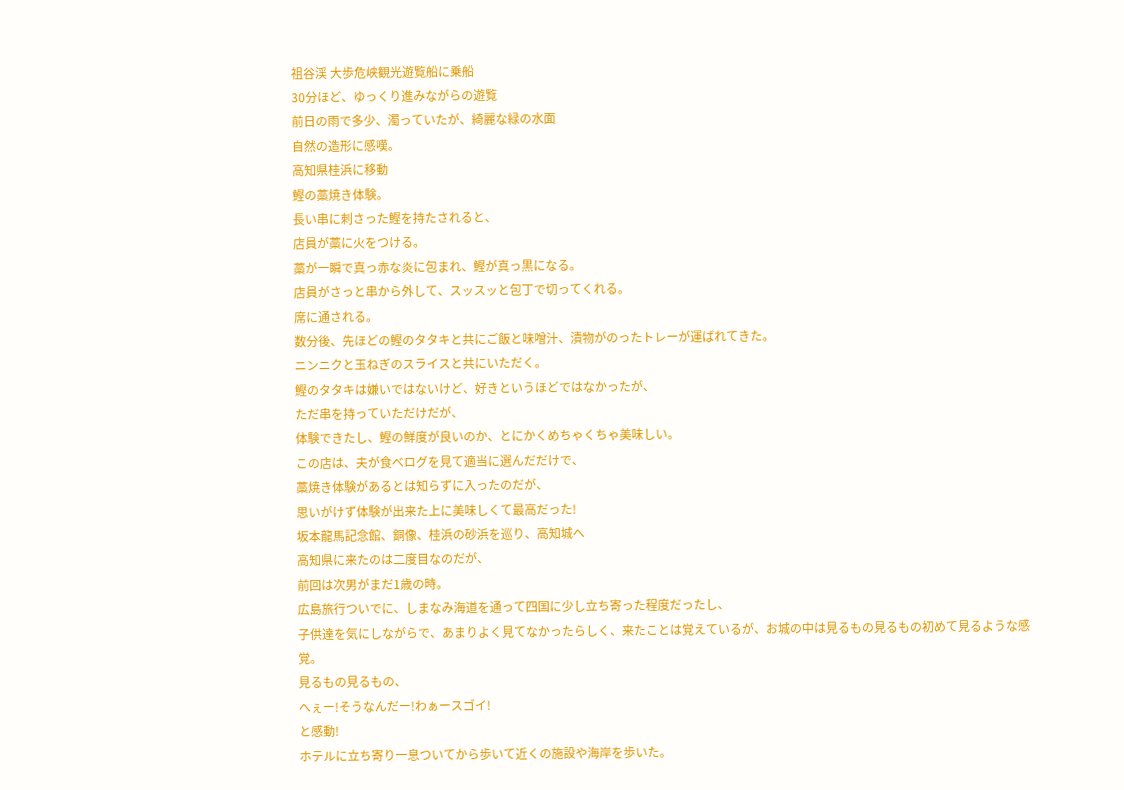祖谷渓 大歩危峡観光遊覧船に乗船
30分ほど、ゆっくり進みながらの遊覧
前日の雨で多少、濁っていたが、綺麗な緑の水面
自然の造形に感嘆。
高知県桂浜に移動
鰹の藁焼き体験。
長い串に刺さった鰹を持たされると、
店員が藁に火をつける。
藁が一瞬で真っ赤な炎に包まれ、鰹が真っ黒になる。
店員がさっと串から外して、スッスッと包丁で切ってくれる。
席に通される。
数分後、先ほどの鰹のタタキと共にご飯と味噌汁、漬物がのったトレーが運ばれてきた。
ニンニクと玉ねぎのスライスと共にいただく。
鰹のタタキは嫌いではないけど、好きというほどではなかったが、
ただ串を持っていただけだが、
体験できたし、鰹の鮮度が良いのか、とにかくめちゃくちゃ美味しい。
この店は、夫が食べログを見て適当に選んだだけで、
藁焼き体験があるとは知らずに入ったのだが、
思いがけず体験が出来た上に美味しくて最高だった!
坂本龍馬記念館、銅像、桂浜の砂浜を巡り、高知城へ
高知県に来たのは二度目なのだが、
前回は次男がまだ1歳の時。
広島旅行ついでに、しまなみ海道を通って四国に少し立ち寄った程度だったし、
子供達を気にしながらで、あまりよく見てなかったらしく、来たことは覚えているが、お城の中は見るもの見るもの初めて見るような感覚。
見るもの見るもの、
へぇー!そうなんだー!わぁースゴイ!
と感動!
ホテルに立ち寄り一息ついてから歩いて近くの施設や海岸を歩いた。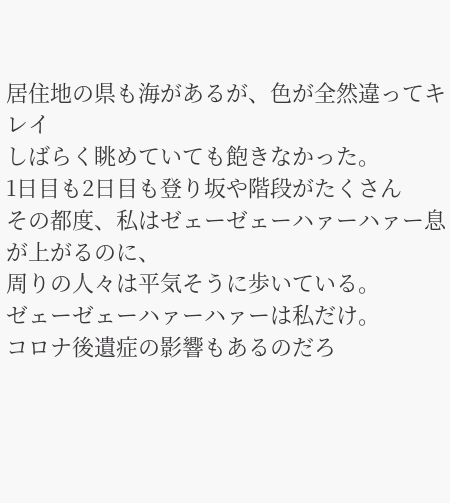居住地の県も海があるが、色が全然違ってキレイ
しばらく眺めていても飽きなかった。
1日目も2日目も登り坂や階段がたくさん
その都度、私はゼェーゼェーハァーハァー息が上がるのに、
周りの人々は平気そうに歩いている。
ゼェーゼェーハァーハァーは私だけ。
コロナ後遺症の影響もあるのだろ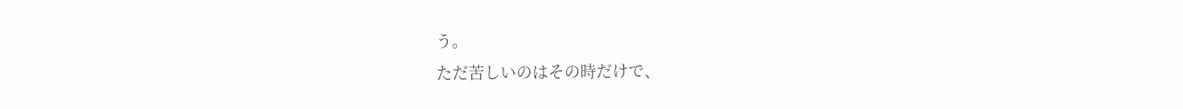う。
ただ苦しいのはその時だけで、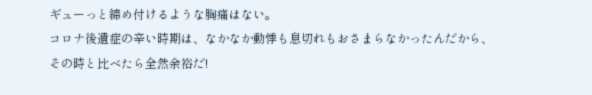ギューっと締め付けるような胸痛はない。
コロナ後遺症の辛い時期は、なかなか動悸も息切れもおさまらなかったんだから、
その時と比べたら全然余裕だ!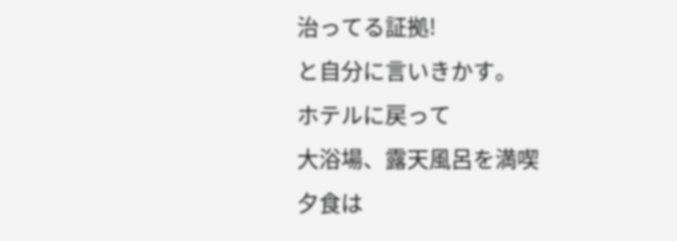治ってる証拠!
と自分に言いきかす。
ホテルに戻って
大浴場、露天風呂を満喫
夕食は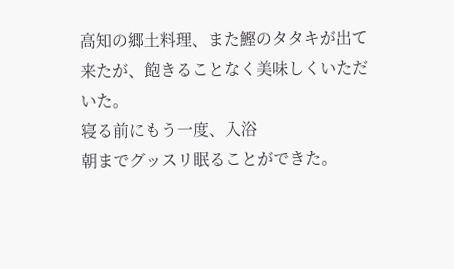高知の郷土料理、また鰹のタタキが出て来たが、飽きることなく美味しくいただいた。
寝る前にもう一度、入浴
朝までグッスリ眠ることができた。